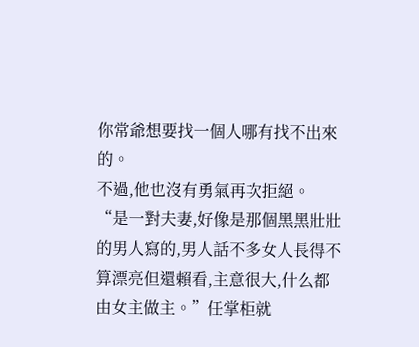你常爺想要找一個人哪有找不出來的。
不過,他也沒有勇氣再次拒絕。
“是一對夫妻,好像是那個黑黑壯壯的男人寫的,男人話不多女人長得不算漂亮但還賴看,主意很大,什么都由女主做主。”任掌柜就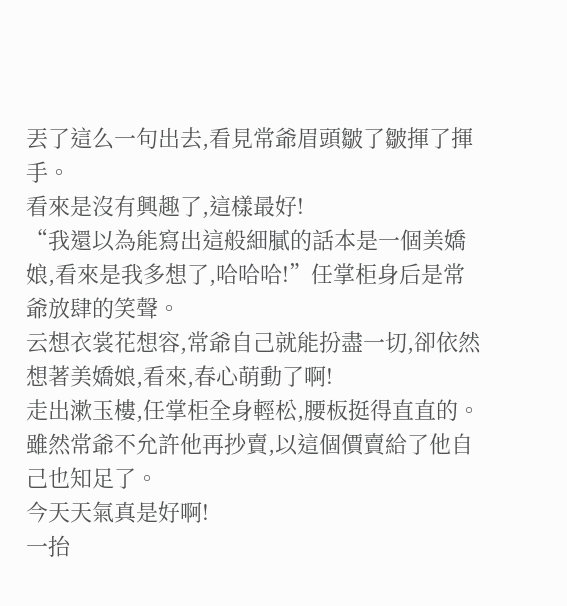丟了這么一句出去,看見常爺眉頭皺了皺揮了揮手。
看來是沒有興趣了,這樣最好!
“我還以為能寫出這般細膩的話本是一個美嬌娘,看來是我多想了,哈哈哈!”任掌柜身后是常爺放肆的笑聲。
云想衣裳花想容,常爺自己就能扮盡一切,卻依然想著美嬌娘,看來,春心萌動了啊!
走出漱玉樓,任掌柜全身輕松,腰板挺得直直的。
雖然常爺不允許他再抄賣,以這個價賣給了他自己也知足了。
今天天氣真是好啊!
一抬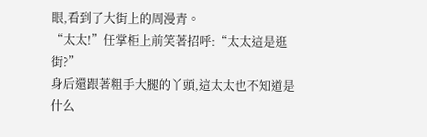眼,看到了大街上的周漫青。
“太太!”任掌柜上前笑著招呼:“太太這是逛街?”
身后還跟著粗手大腿的丫頭,這太太也不知道是什么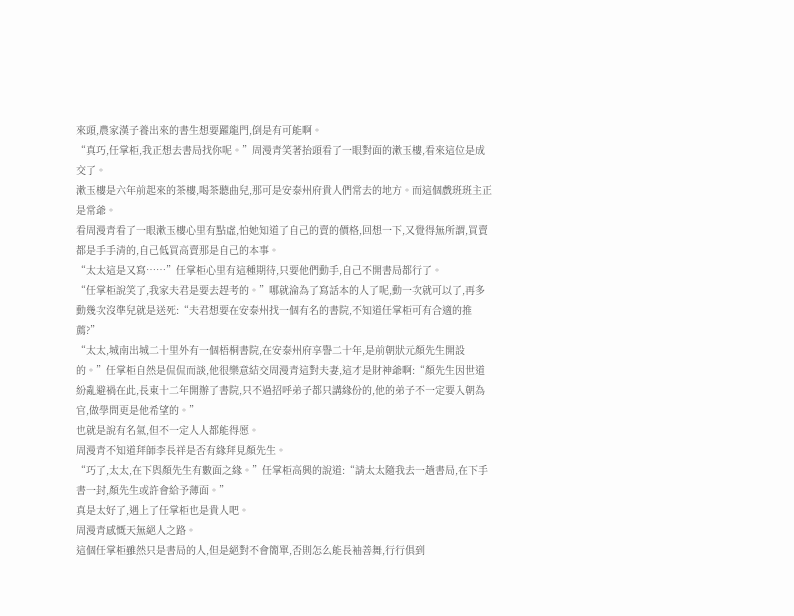來頭,農家漢子養出來的書生想要躍龍門,倒是有可能啊。
“真巧,任掌柜,我正想去書局找你呢。”周漫青笑著抬頭看了一眼對面的漱玉樓,看來這位是成交了。
漱玉樓是六年前起來的茶樓,喝茶聽曲兒,那可是安泰州府貴人們常去的地方。而這個戲班班主正是常爺。
看周漫青看了一眼漱玉樓心里有點虛,怕她知道了自己的賣的價格,回想一下,又覺得無所謂,買賣都是手手清的,自己低買高賣那是自己的本事。
“太太這是又寫……”任掌柜心里有這種期待,只要他們動手,自己不開書局都行了。
“任掌柜說笑了,我家夫君是要去趕考的。”哪就淪為了寫話本的人了呢,動一次就可以了,再多動幾次沒準兒就是送死:“夫君想要在安泰州找一個有名的書院,不知道任掌柜可有合適的推薦?”
“太太,城南出城二十里外有一個梧桐書院,在安泰州府享譽二十年,是前朝狀元顏先生開設的。”任掌柜自然是侃侃而談,他很樂意結交周漫青這對夫妻,這才是財神爺啊:“顏先生因世道紛亂避禍在此,長東十二年開辦了書院,只不過招呼弟子都只講緣份的,他的弟子不一定要入朝為官,做學問更是他希望的。”
也就是說有名氣,但不一定人人都能得愿。
周漫青不知道拜師李長祥是否有緣拜見顏先生。
“巧了,太太,在下與顏先生有數面之緣。”任掌柜高興的說道:“請太太隨我去一趟書局,在下手書一封,顏先生或許會給予薄面。”
真是太好了,遇上了任掌柜也是貴人吧。
周漫青感慨天無絕人之路。
這個任掌柜雖然只是書局的人,但是絕對不會簡單,否則怎么能長袖善舞,行行俱到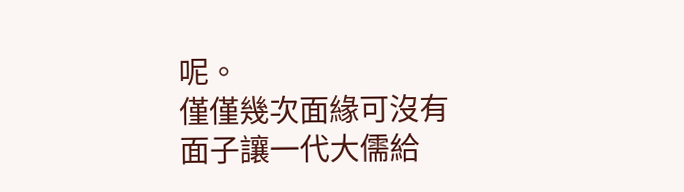呢。
僅僅幾次面緣可沒有面子讓一代大儒給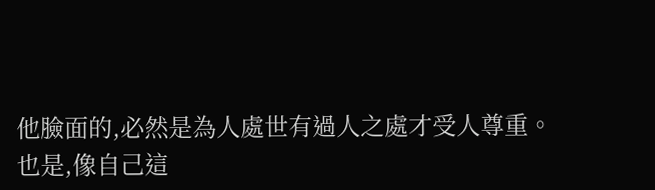他臉面的,必然是為人處世有過人之處才受人尊重。
也是,像自己這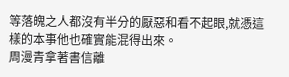等落魄之人都沒有半分的厭惡和看不起眼,就憑這樣的本事他也確實能混得出來。
周漫青拿著書信離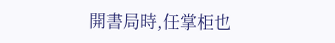開書局時,任掌柜也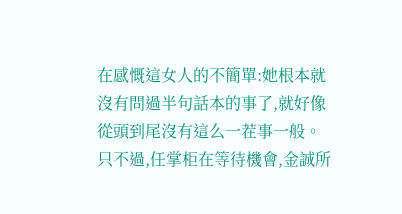在感慨這女人的不簡單:她根本就沒有問過半句話本的事了,就好像從頭到尾沒有這么一茬事一般。
只不過,任掌柜在等待機會,金誠所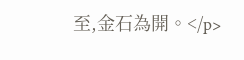至,金石為開。</p>